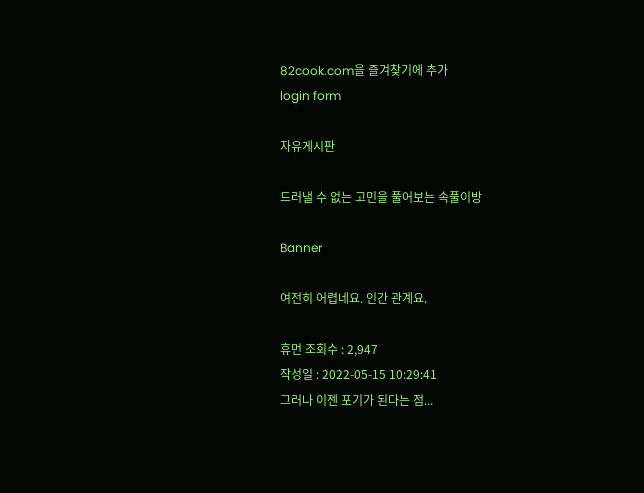82cook.com을 즐겨찾기에 추가
login form

자유게시판

드러낼 수 없는 고민을 풀어보는 속풀이방

Banner

여전히 어렵네요. 인간 관계요.

휴먼 조회수 : 2,947
작성일 : 2022-05-15 10:29:41
그러나 이젠 포기가 된다는 점...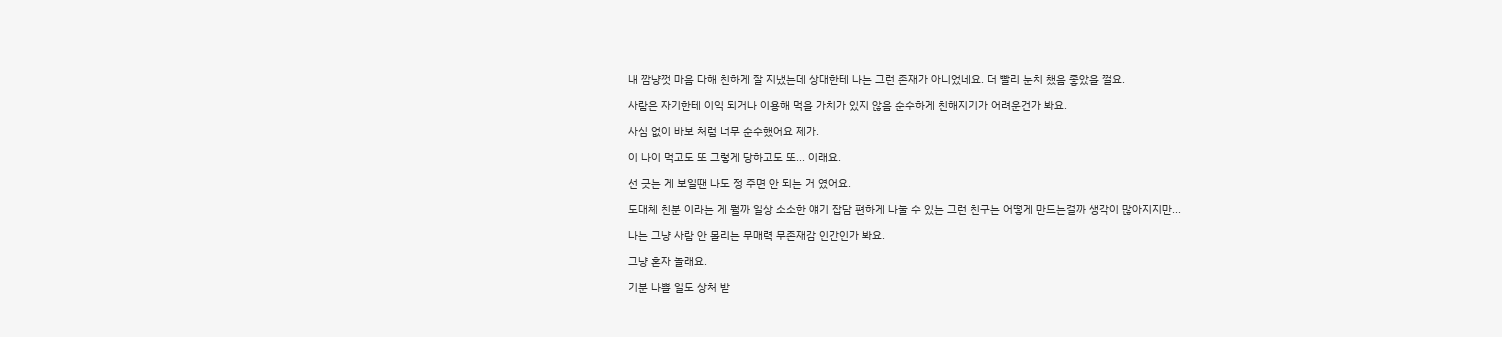내 깜냥껏 마음 다해 친하게 잘 지냈는데 상대한테 나는 그런 존재가 아니었네요. 더 빨리 눈치 챘음 좋았을 껄요.

사람은 자기한테 이익 되거나 이용해 먹을 가치가 있지 않음 순수하게 친해지기가 어려운건가 봐요.

사심 없이 바보 처럼 너무 순수했어요 제가.

이 나이 먹고도 또 그렇게 당하고도 또... 이래요.

선 긋는 게 보일땐 나도 정 주면 안 되는 거 였어요.

도대체 친분 이라는 게 뭘까 일상 소소한 얘기 잡담 편하게 나눌 수 있는 그런 친구는 어떻게 만드는걸까 생각이 많아지지만...

나는 그냥 사람 안 몰리는 무매력 무존재감 인간인가 봐요.

그냥 혼자 놀래요.

기분 나쁠 일도 상처 받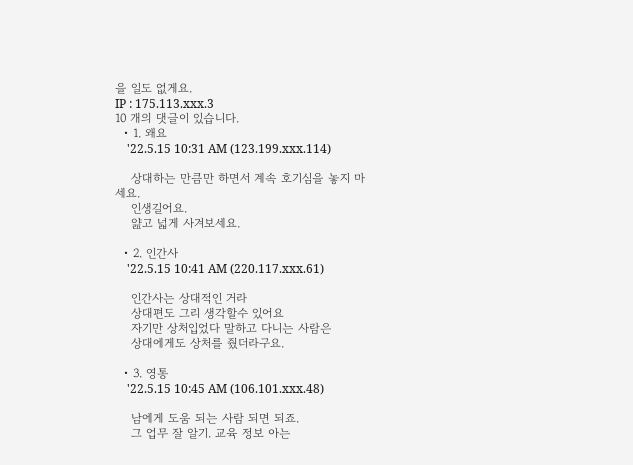을 일도 없게요.
IP : 175.113.xxx.3
10 개의 댓글이 있습니다.
  • 1. 왜요
    '22.5.15 10:31 AM (123.199.xxx.114)

    상대하는 만큼만 하면서 계속 호기심을 놓지 마세요.
    인생길어요.
    얊고 넓게 사겨보세요.

  • 2. 인간사
    '22.5.15 10:41 AM (220.117.xxx.61)

    인간사는 상대적인 거라
    상대편도 그리 생각할수 있어요
    자기만 상처입었다 말하고 다니는 사람은
    상대에게도 상처를 줬더라구요.

  • 3. 영통
    '22.5.15 10:45 AM (106.101.xxx.48)

    남에게 도움 되는 사람 되면 되죠.
    그 업무 잘 알기. 교육 정보 아는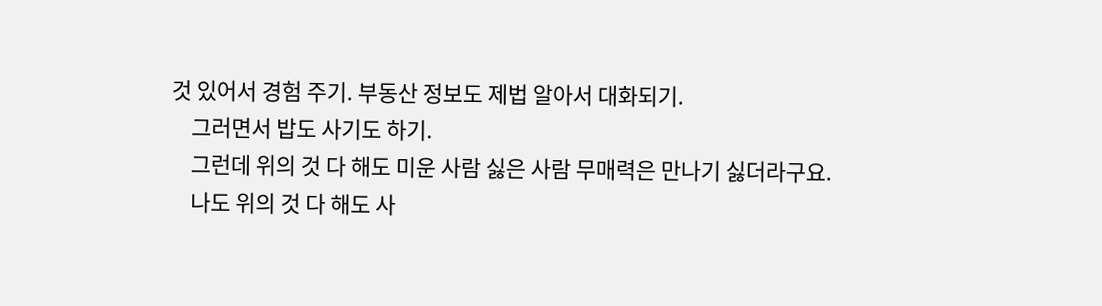것 있어서 경험 주기. 부동산 정보도 제법 알아서 대화되기.
    그러면서 밥도 사기도 하기.
    그런데 위의 것 다 해도 미운 사람 싫은 사람 무매력은 만나기 싫더라구요.
    나도 위의 것 다 해도 사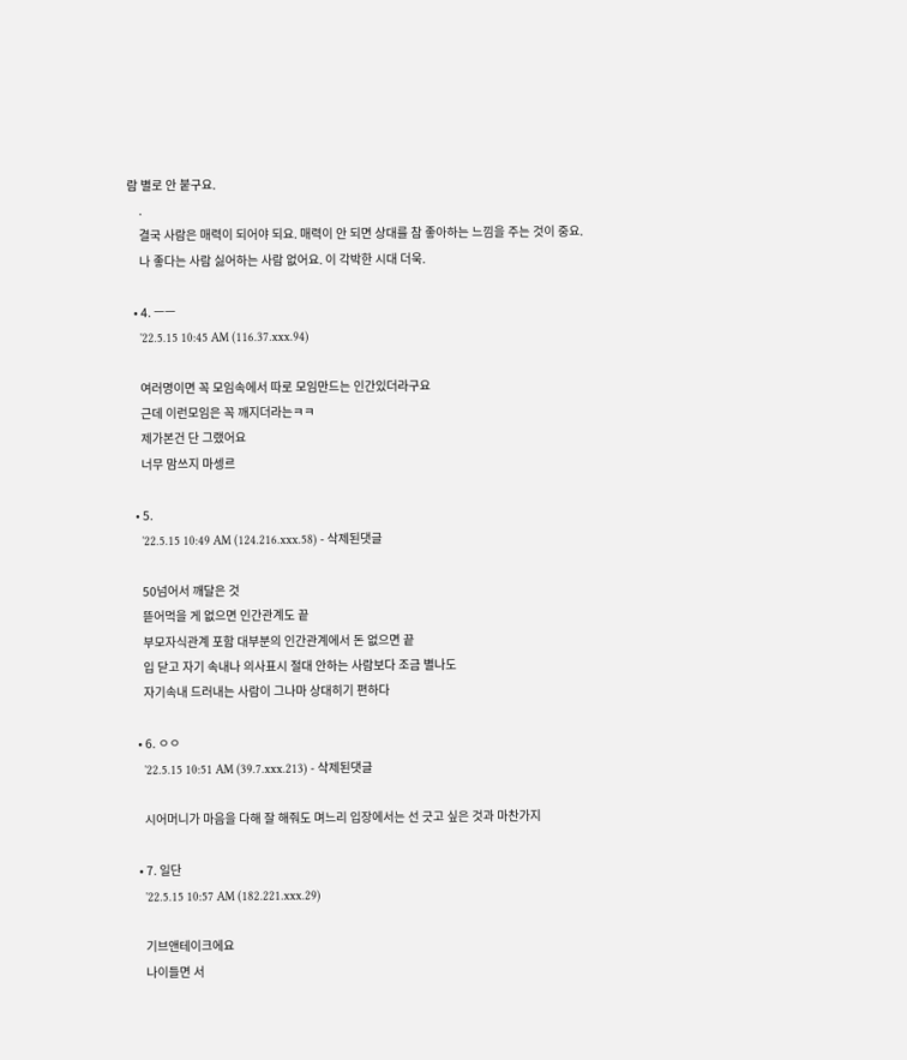람 별로 안 붙구요.
    .
    결국 사람은 매력이 되어야 되요. 매력이 안 되면 상대를 참 좋아하는 느낌을 주는 것이 중요.
    나 좋다는 사람 싫어하는 사람 없어요. 이 각박한 시대 더욱.

  • 4. ㅡㅡ
    '22.5.15 10:45 AM (116.37.xxx.94)

    여러명이면 꼭 모임속에서 따로 모임만드는 인간있더라구요
    근데 이런모임은 꼭 깨지더라는ㅋㅋ
    제가본건 단 그랬어요
    너무 맘쓰지 마셍르

  • 5.
    '22.5.15 10:49 AM (124.216.xxx.58) - 삭제된댓글

    50넘어서 깨달은 것
    뜯어먹을 게 없으면 인간관계도 끝
    부모자식관계 포함 대부분의 인간관계에서 돈 없으면 끝
    입 닫고 자기 속내나 의사표시 절대 안하는 사람보다 조금 별나도
    자기속내 드러내는 사람이 그나마 상대히기 편하다

  • 6. ㅇㅇ
    '22.5.15 10:51 AM (39.7.xxx.213) - 삭제된댓글

    시어머니가 마음을 다해 잘 해줘도 며느리 입장에서는 선 긋고 싶은 것과 마찬가지

  • 7. 일단
    '22.5.15 10:57 AM (182.221.xxx.29)

    기브앤테이크에요
    나이들면 서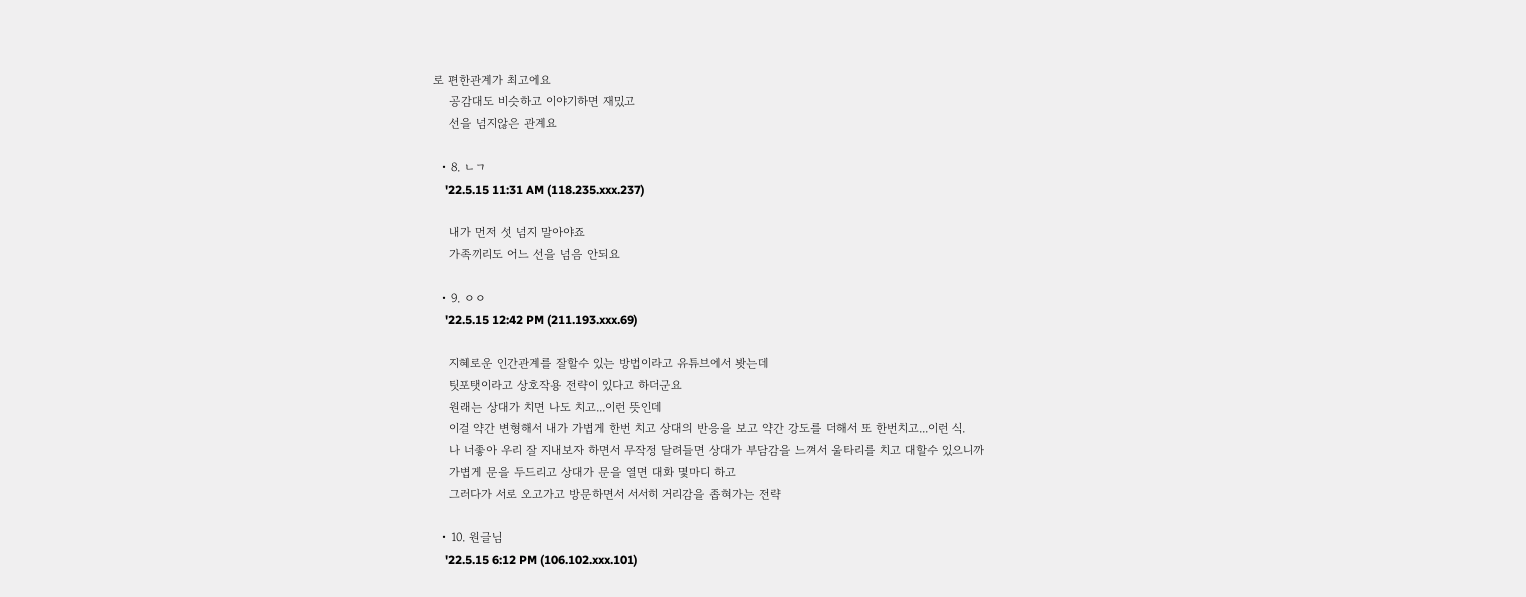로 편한관계가 최고에요
    공감대도 비슷하고 이야기하면 재밌고
    선을 넘지않은 관계요

  • 8. ㄴㄱ
    '22.5.15 11:31 AM (118.235.xxx.237)

    내가 먼저 섯 넘지 말아야죠
    가족끼리도 어느 선을 넘음 안되요

  • 9. ㅇㅇ
    '22.5.15 12:42 PM (211.193.xxx.69)

    지혜로운 인간관계를 잘할수 있는 방법이라고 유튜브에서 봣는데
    팃포탯이라고 상호작용 전략이 있다고 하더군요
    원래는 상대가 치면 나도 치고...이런 뜻인데
    이걸 약간 변형해서 내가 가볍게 한번 치고 상대의 반응을 보고 약간 강도를 더해서 또 한번치고...이런 식.
    나 너좋아 우리 잘 지내보자 하면서 무작정 달려들면 상대가 부담감을 느껴서 울타리를 치고 대할수 있으니까
    가볍게 문을 두드리고 상대가 문을 열면 대화 몇마디 하고
    그러다가 서로 오고가고 방문하면서 서서히 거리감을 좁혀가는 전략

  • 10. 원글님
    '22.5.15 6:12 PM (106.102.xxx.101)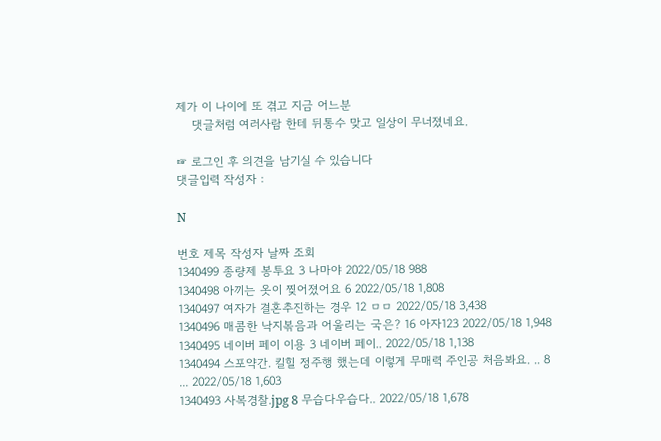제가 이 나이에 또 겪고 지금 어느분
    댓글처럼 여러사람 한테 뒤통수 맞고 일상이 무너졌네요.

☞ 로그인 후 의견을 남기실 수 있습니다
댓글입력 작성자 :

N

번호 제목 작성자 날짜 조회
1340499 종량제 봉투요 3 나마야 2022/05/18 988
1340498 아끼는 옷이 찢어졌어요 6 2022/05/18 1,808
1340497 여자가 결혼추진하는 경우 12 ㅁㅁ 2022/05/18 3,438
1340496 매콤한 낙지볶음과 어울리는 국은? 16 아자123 2022/05/18 1,948
1340495 네이버 페이 이용 3 네이버 페이.. 2022/05/18 1,138
1340494 스포약간. 킬힐 정주행 했는데 이렇게 무매력 주인공 처음봐요. .. 8 ... 2022/05/18 1,603
1340493 사복경찰.jpg 8 무습다우습다.. 2022/05/18 1,678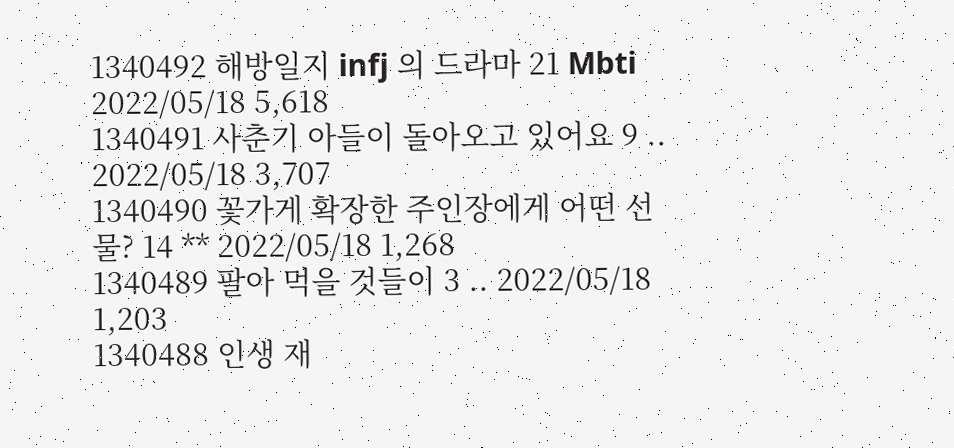1340492 해방일지 infj 의 드라마 21 Mbti 2022/05/18 5,618
1340491 사춘기 아들이 돌아오고 있어요 9 .. 2022/05/18 3,707
1340490 꽃가게 확장한 주인장에게 어떤 선물? 14 ** 2022/05/18 1,268
1340489 팔아 먹을 것들이 3 .. 2022/05/18 1,203
1340488 인생 재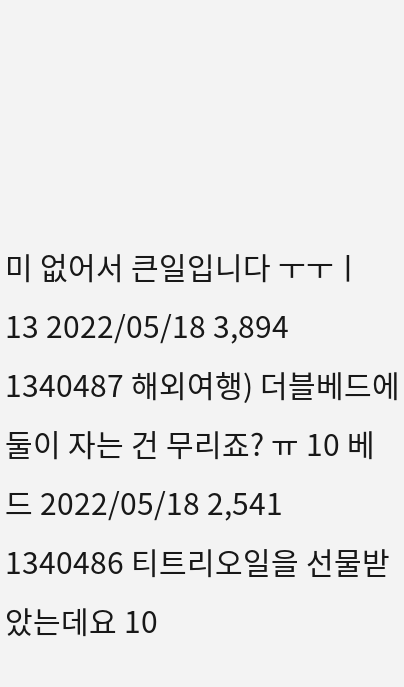미 없어서 큰일입니다 ㅜㅜㅣ 13 2022/05/18 3,894
1340487 해외여행) 더블베드에 둘이 자는 건 무리죠? ㅠ 10 베드 2022/05/18 2,541
1340486 티트리오일을 선물받았는데요 10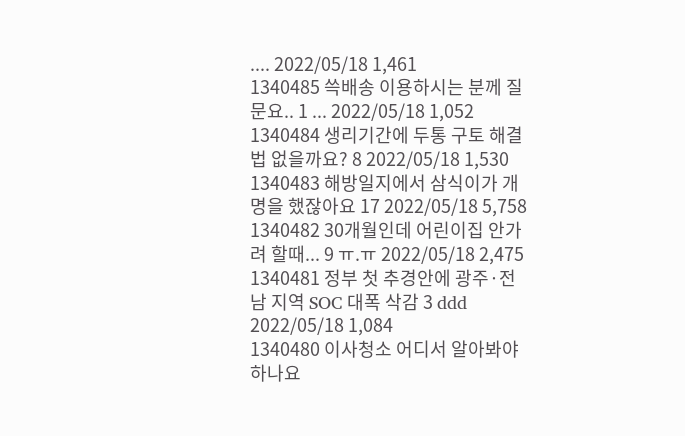.... 2022/05/18 1,461
1340485 쓱배송 이용하시는 분께 질문요.. 1 ... 2022/05/18 1,052
1340484 생리기간에 두통 구토 해결법 없을까요? 8 2022/05/18 1,530
1340483 해방일지에서 삼식이가 개명을 했잖아요 17 2022/05/18 5,758
1340482 30개월인데 어린이집 안가려 할때... 9 ㅠ.ㅠ 2022/05/18 2,475
1340481 정부 첫 추경안에 광주·전남 지역 SOC 대폭 삭감 3 ddd 2022/05/18 1,084
1340480 이사청소 어디서 알아봐야하나요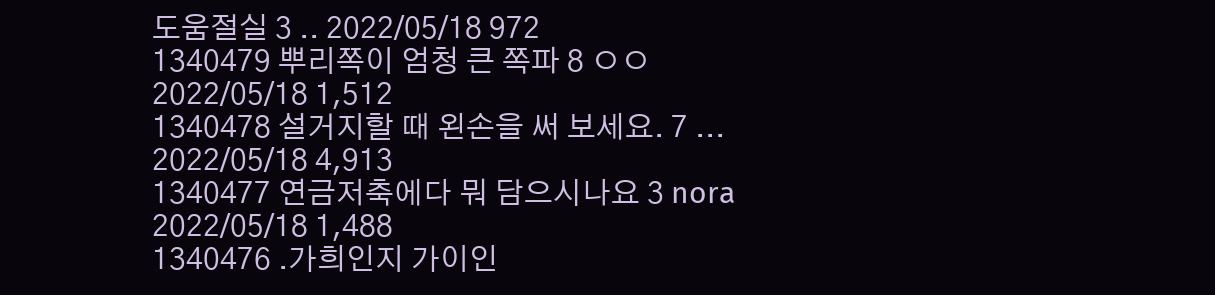도움절실 3 .. 2022/05/18 972
1340479 뿌리쪽이 엄청 큰 쪽파 8 ㅇㅇ 2022/05/18 1,512
1340478 설거지할 때 왼손을 써 보세요. 7 ... 2022/05/18 4,913
1340477 연금저축에다 뭐 담으시나요 3 nora 2022/05/18 1,488
1340476 .가희인지 가이인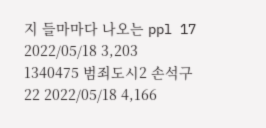지 들마마다 나오는 ppl 17 2022/05/18 3,203
1340475 범죄도시2 손석구 22 2022/05/18 4,166